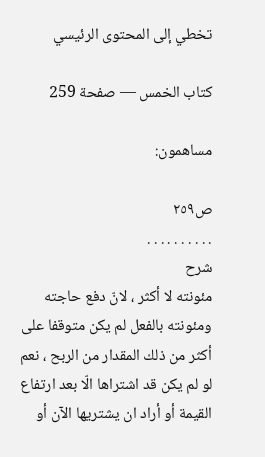تخطي إلى المحتوى الرئيسي

كتاب الخمس — صفحة 259

مساهمون:

ص٢٥٩
. . . . . . . . . .
شرح
مئونته لا أكثر ، لانّ دفع حاجته ومئونته بالفعل لم يكن متوقفا على أكثر من ذلك المقدار من الربح ، نعم لو لم يكن قد اشتراها الّا بعد ارتفاع القيمة أو أراد ان يشتريها الآن أو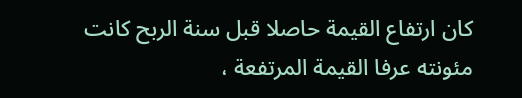كان ارتفاع القيمة حاصلا قبل سنة الربح كانت مئونته عرفا القيمة المرتفعة ،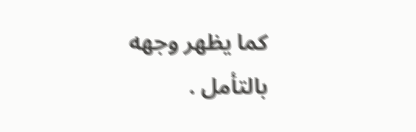كما يظهر وجهه بالتأمل .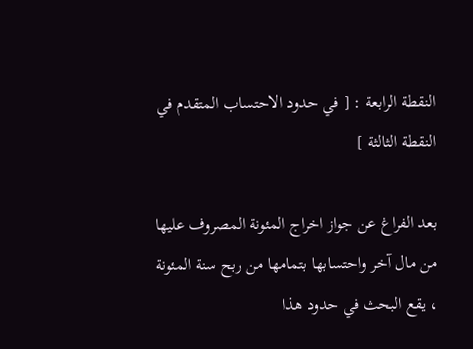النقطة الرابعة : [ في حدود الاحتساب المتقدم في النقطة الثالثة ]

بعد الفراغ عن جواز اخراج المئونة المصروف عليها من مال آخر واحتسابها بتمامها من ربح سنة المئونة ، يقع البحث في حدود هذا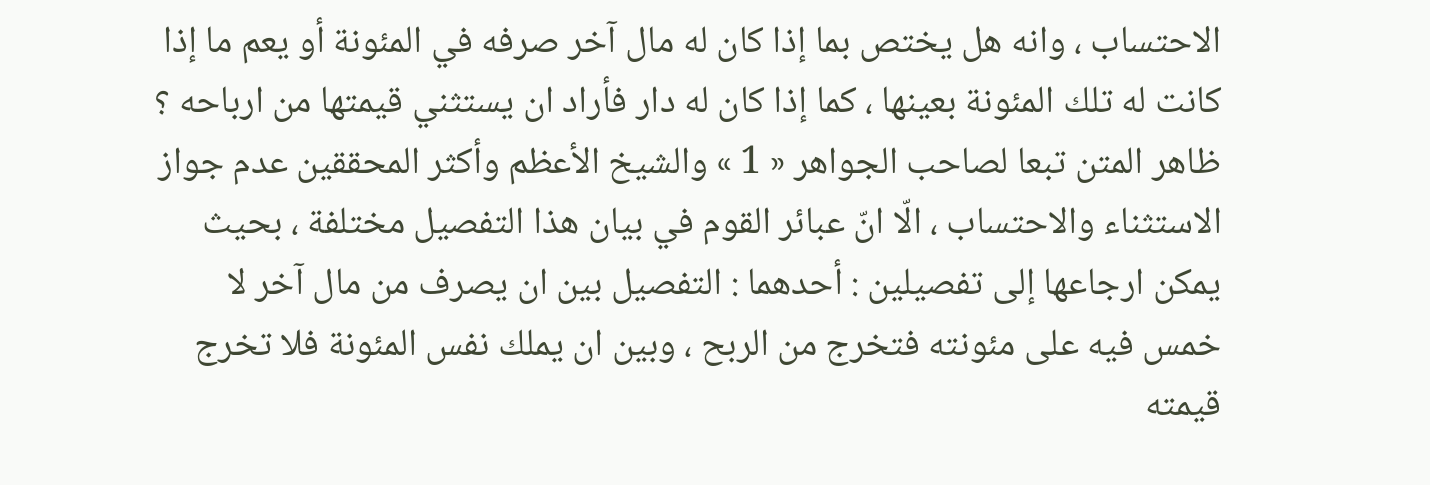الاحتساب ، وانه هل يختص بما إذا كان له مال آخر صرفه في المئونة أو يعم ما إذا كانت له تلك المئونة بعينها ، كما إذا كان له دار فأراد ان يستثني قيمتها من ارباحه ؟ ظاهر المتن تبعا لصاحب الجواهر « 1 » والشيخ الأعظم وأكثر المحققين عدم جواز الاستثناء والاحتساب ، الّا انّ عبائر القوم في بيان هذا التفصيل مختلفة ، بحيث يمكن ارجاعها إلى تفصيلين : أحدهما : التفصيل بين ان يصرف من مال آخر لا خمس فيه على مئونته فتخرج من الربح ، وبين ان يملك نفس المئونة فلا تخرج قيمته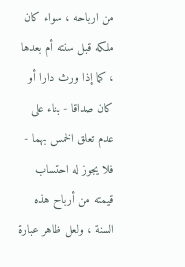من ارباحه ، سواء كان ملكه قبل سنته أم بعدها ، كما إذا ورث دارا أو كان صداقا - بناء على عدم تعلق الخمس بهما - فلا يجوز له احتساب قيمته من أرباح هذه السنة ، ولعل ظاهر عبارة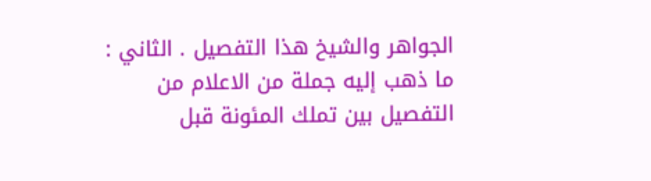الجواهر والشيخ هذا التفصيل . الثاني : ما ذهب إليه جملة من الاعلام من التفصيل بين تملك المئونة قبل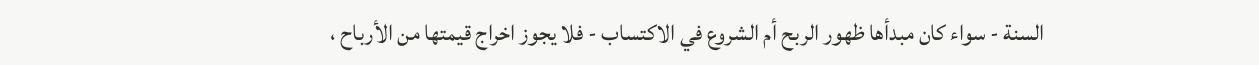السنة - سواء كان مبدأها ظهور الربح أم الشروع في الاكتساب - فلا يجوز اخراج قيمتها من الأرباح ،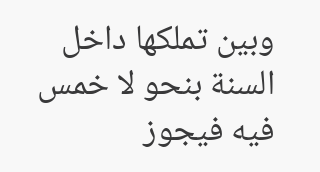وبين تملكها داخل السنة بنحو لا خمس فيه فيجوز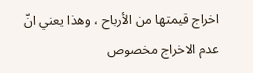اخراج قيمتها من الأرباح ، وهذا يعني انّ عدم الاخراج مخصوص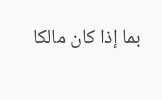بما إذا كان مالكا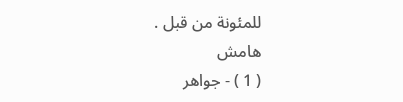للمئونة من قبل .
هامش
( 1 ) - جواهر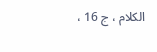الكلام ، ج 16 ،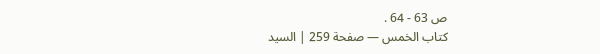ص 63 - 64 .
كتاب الخمس — صفحة 259 | السيد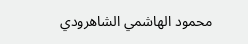محمود الهاشمي الشاهرودي